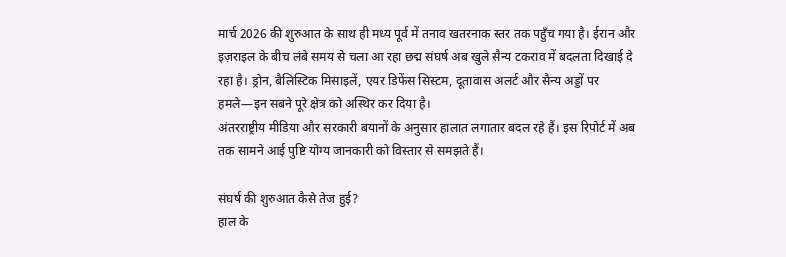मार्च 2026 की शुरुआत के साथ ही मध्य पूर्व में तनाव खतरनाक स्तर तक पहुँच गया है। ईरान और इज़राइल के बीच लंबे समय से चला आ रहा छद्म संघर्ष अब खुले सैन्य टकराव में बदलता दिखाई दे रहा है। ड्रोन, बैलिस्टिक मिसाइलें, एयर डिफेंस सिस्टम, दूतावास अलर्ट और सैन्य अड्डों पर हमले—इन सबने पूरे क्षेत्र को अस्थिर कर दिया है।
अंतरराष्ट्रीय मीडिया और सरकारी बयानों के अनुसार हालात लगातार बदल रहे हैं। इस रिपोर्ट में अब तक सामने आई पुष्टि योग्य जानकारी को विस्तार से समझते हैं।

संघर्ष की शुरुआत कैसे तेज हुई?
हाल के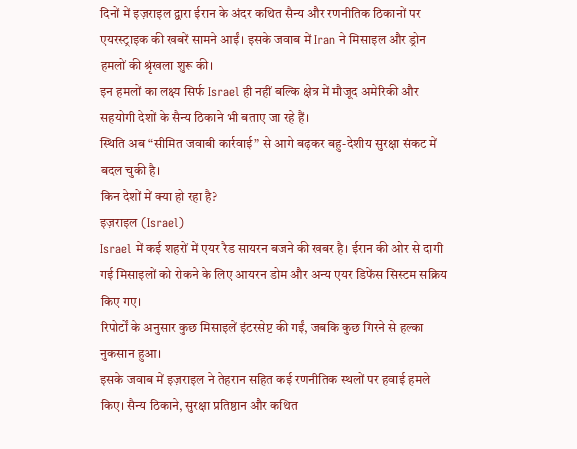दिनों में इज़राइल द्वारा ईरान के अंदर कथित सैन्य और रणनीतिक ठिकानों पर एयरस्ट्राइक की खबरें सामने आईं। इसके जवाब में Iran ने मिसाइल और ड्रोन हमलों की श्रृंखला शुरू की।
इन हमलों का लक्ष्य सिर्फ Israel ही नहीं बल्कि क्षेत्र में मौजूद अमेरिकी और सहयोगी देशों के सैन्य ठिकाने भी बताए जा रहे हैं।
स्थिति अब “सीमित जवाबी कार्रवाई” से आगे बढ़कर बहु-देशीय सुरक्षा संकट में बदल चुकी है।
किन देशों में क्या हो रहा है?
इज़राइल (Israel)
Israel में कई शहरों में एयर रैड सायरन बजने की खबर है। ईरान की ओर से दागी गई मिसाइलों को रोकने के लिए आयरन डोम और अन्य एयर डिफेंस सिस्टम सक्रिय किए गए।
रिपोर्टों के अनुसार कुछ मिसाइलें इंटरसेप्ट की गईं, जबकि कुछ गिरने से हल्का नुकसान हुआ।
इसके जवाब में इज़राइल ने तेहरान सहित कई रणनीतिक स्थलों पर हवाई हमले किए। सैन्य ठिकाने, सुरक्षा प्रतिष्ठान और कथित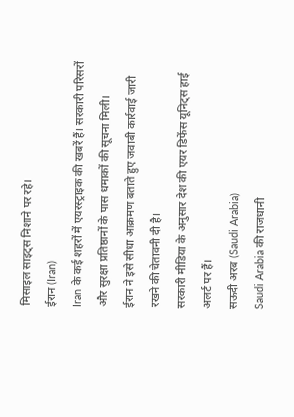मिसाइल साइट्स निशाने पर रहे।
ईरान (Iran)
Iran के कई शहरों में एयरस्ट्राइक की खबरें हैं। सरकारी परिसरों और सुरक्षा प्रतिष्ठानों के पास धमाकों की सूचना मिली।
ईरान ने इसे सीधा आक्रमण बताते हुए जवाबी कार्रवाई जारी रखने की चेतावनी दी है।
सरकारी मीडिया के अनुसार देश की एयर डिफेंस यूनिट्स हाई अलर्ट पर हैं।
सऊदी अरब (Saudi Arabia)
Saudi Arabia की राजधानी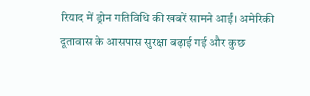रियाद में ड्रोन गतिविधि की खबरें सामने आईं। अमेरिकी दूतावास के आसपास सुरक्षा बढ़ाई गई और कुछ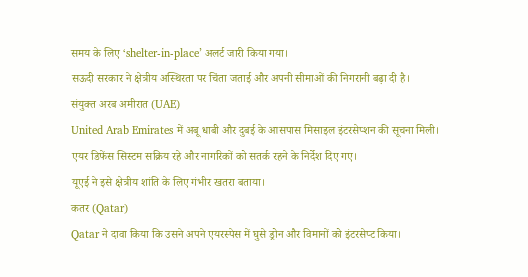समय के लिए ‘shelter-in-place’ अलर्ट जारी किया गया।
सऊदी सरकार ने क्षेत्रीय अस्थिरता पर चिंता जताई और अपनी सीमाओं की निगरानी बढ़ा दी है।
संयुक्त अरब अमीरात (UAE)
United Arab Emirates में अबू धाबी और दुबई के आसपास मिसाइल इंटरसेप्शन की सूचना मिली।
एयर डिफेंस सिस्टम सक्रिय रहे और नागरिकों को सतर्क रहने के निर्देश दिए गए।
यूएई ने इसे क्षेत्रीय शांति के लिए गंभीर खतरा बताया।
कतर (Qatar)
Qatar ने दावा किया कि उसने अपने एयरस्पेस में घुसे ड्रोन और विमानों को इंटरसेप्ट किया।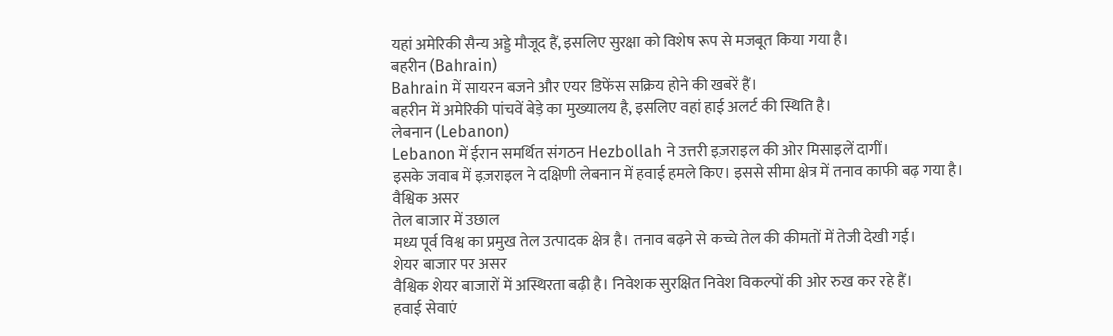यहां अमेरिकी सैन्य अड्डे मौजूद हैं, इसलिए सुरक्षा को विशेष रूप से मजबूत किया गया है।
बहरीन (Bahrain)
Bahrain में सायरन बजने और एयर डिफेंस सक्रिय होने की खबरें हैं।
बहरीन में अमेरिकी पांचवें बेड़े का मुख्यालय है, इसलिए वहां हाई अलर्ट की स्थिति है।
लेबनान (Lebanon)
Lebanon में ईरान समर्थित संगठन Hezbollah ने उत्तरी इज़राइल की ओर मिसाइलें दागीं।
इसके जवाब में इज़राइल ने दक्षिणी लेबनान में हवाई हमले किए। इससे सीमा क्षेत्र में तनाव काफी बढ़ गया है।
वैश्विक असर
तेल बाजार में उछाल
मध्य पूर्व विश्व का प्रमुख तेल उत्पादक क्षेत्र है। तनाव बढ़ने से कच्चे तेल की कीमतों में तेजी देखी गई।
शेयर बाजार पर असर
वैश्विक शेयर बाजारों में अस्थिरता बढ़ी है। निवेशक सुरक्षित निवेश विकल्पों की ओर रुख कर रहे हैं।
हवाई सेवाएं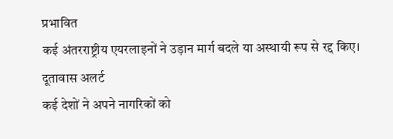प्रभावित
कई अंतरराष्ट्रीय एयरलाइनों ने उड़ान मार्ग बदले या अस्थायी रूप से रद्द किए।
दूतावास अलर्ट
कई देशों ने अपने नागरिकों को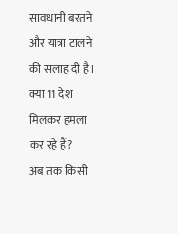सावधानी बरतने और यात्रा टालने की सलाह दी है।
क्या 11 देश मिलकर हमला कर रहे हैं?
अब तक किसी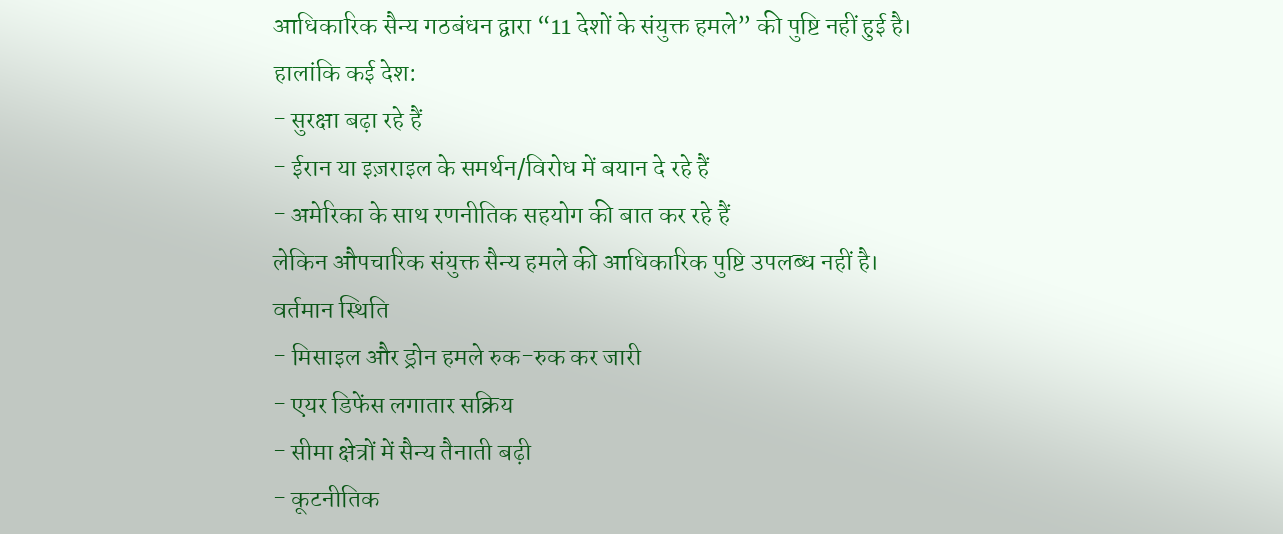आधिकारिक सैन्य गठबंधन द्वारा “11 देशों के संयुक्त हमले” की पुष्टि नहीं हुई है।
हालांकि कई देश:
- सुरक्षा बढ़ा रहे हैं
- ईरान या इज़राइल के समर्थन/विरोध में बयान दे रहे हैं
- अमेरिका के साथ रणनीतिक सहयोग की बात कर रहे हैं
लेकिन औपचारिक संयुक्त सैन्य हमले की आधिकारिक पुष्टि उपलब्ध नहीं है।
वर्तमान स्थिति
- मिसाइल और ड्रोन हमले रुक-रुक कर जारी
- एयर डिफेंस लगातार सक्रिय
- सीमा क्षेत्रों में सैन्य तैनाती बढ़ी
- कूटनीतिक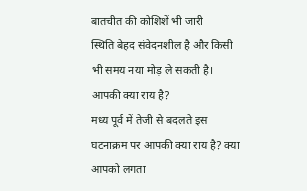बातचीत की कोशिशें भी जारी
स्थिति बेहद संवेदनशील है और किसी भी समय नया मोड़ ले सकती है।
आपकी क्या राय है?
मध्य पूर्व में तेजी से बदलते इस घटनाक्रम पर आपकी क्या राय है? क्या आपको लगता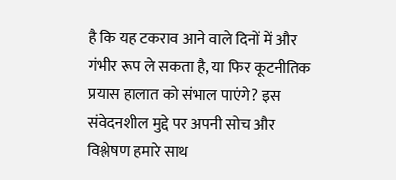है कि यह टकराव आने वाले दिनों में और गंभीर रूप ले सकता है, या फिर कूटनीतिक प्रयास हालात को संभाल पाएंगे? इस संवेदनशील मुद्दे पर अपनी सोच और विश्लेषण हमारे साथ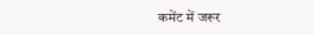कमेंट में जरूर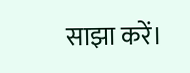साझा करें।